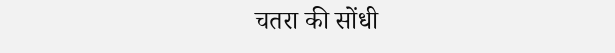चतरा की सोंधी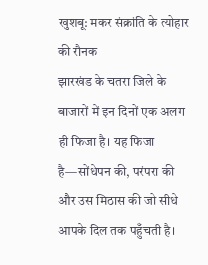खुशबू: मकर संक्रांति के त्योहार की रौनक
झारखंड के चतरा जिले के बाजारों में इन दिनों एक अलग ही फिजा है। यह फिजा है—सोंधेपन की, परंपरा की और उस मिठास की जो सीधे आपके दिल तक पहुँचती है।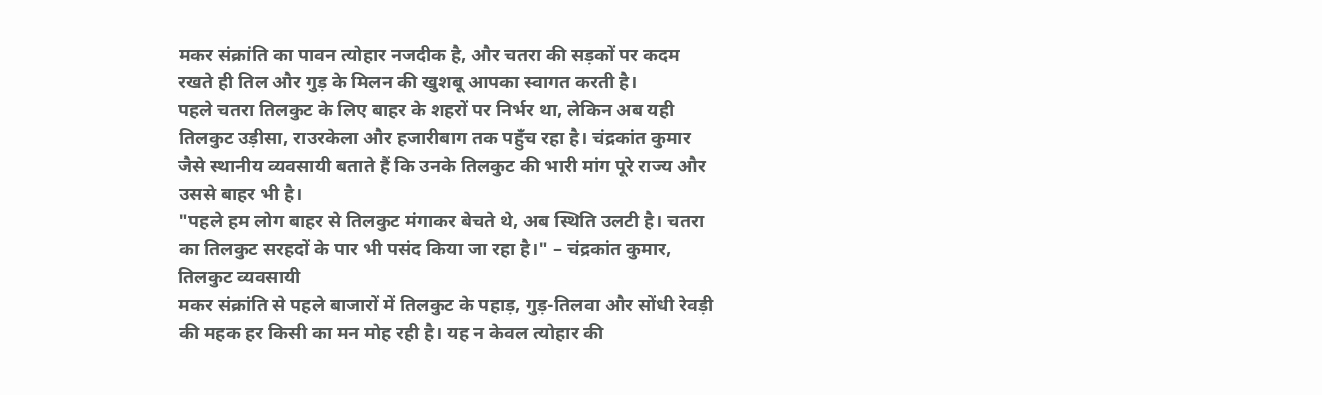मकर संक्रांति का पावन त्योहार नजदीक है, और चतरा की सड़कों पर कदम रखते ही तिल और गुड़ के मिलन की खुशबू आपका स्वागत करती है।
पहले चतरा तिलकुट के लिए बाहर के शहरों पर निर्भर था, लेकिन अब यही तिलकुट उड़ीसा, राउरकेला और हजारीबाग तक पहुँच रहा है। चंद्रकांत कुमार जैसे स्थानीय व्यवसायी बताते हैं कि उनके तिलकुट की भारी मांग पूरे राज्य और उससे बाहर भी है।
"पहले हम लोग बाहर से तिलकुट मंगाकर बेचते थे, अब स्थिति उलटी है। चतरा का तिलकुट सरहदों के पार भी पसंद किया जा रहा है।" – चंद्रकांत कुमार, तिलकुट व्यवसायी
मकर संक्रांति से पहले बाजारों में तिलकुट के पहाड़, गुड़-तिलवा और सोंधी रेवड़ी की महक हर किसी का मन मोह रही है। यह न केवल त्योहार की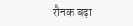रौनक बढ़ा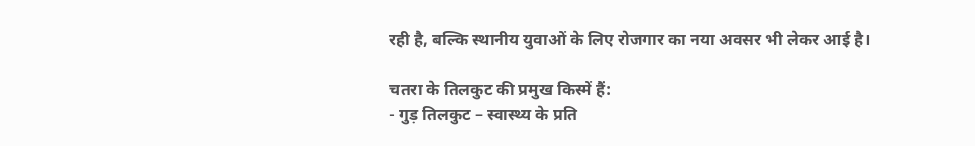रही है, बल्कि स्थानीय युवाओं के लिए रोजगार का नया अवसर भी लेकर आई है।

चतरा के तिलकुट की प्रमुख किस्में हैं:
- गुड़ तिलकुट – स्वास्थ्य के प्रति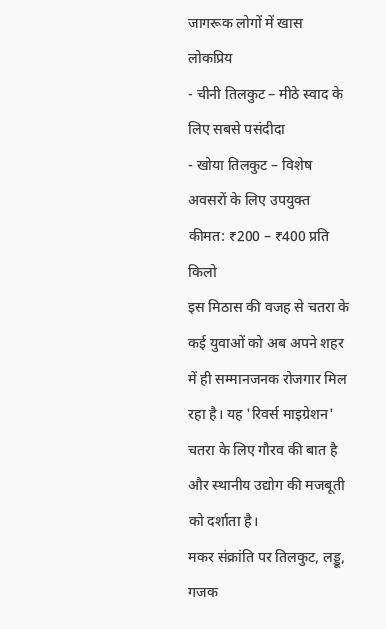जागरूक लोगों में खास लोकप्रिय
- चीनी तिलकुट – मीठे स्वाद के लिए सबसे पसंदीदा
- खोया तिलकुट – विशेष अवसरों के लिए उपयुक्त
कीमत: ₹200 – ₹400 प्रति किलो
इस मिठास की वजह से चतरा के कई युवाओं को अब अपने शहर में ही सम्मानजनक रोजगार मिल रहा है। यह 'रिवर्स माइग्रेशन' चतरा के लिए गौरव की बात है और स्थानीय उद्योग की मजबूती को दर्शाता है।
मकर संक्रांति पर तिलकुट, लड्डू, गजक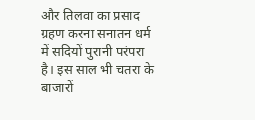और तिलवा का प्रसाद ग्रहण करना सनातन धर्म में सदियों पुरानी परंपरा है। इस साल भी चतरा के बाजारों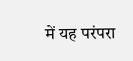में यह परंपरा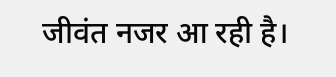जीवंत नजर आ रही है।